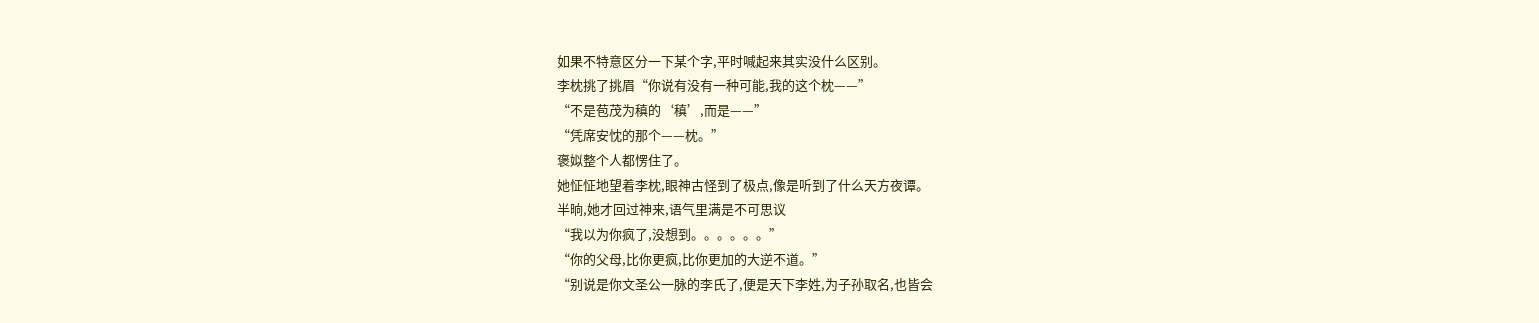如果不特意区分一下某个字,平时喊起来其实没什么区别。
李枕挑了挑眉“你说有没有一种可能,我的这个枕——”
“不是苞茂为稹的‘稹’,而是——”
“凭席安忱的那个——枕。”
褒姒整个人都愣住了。
她怔怔地望着李枕,眼神古怪到了极点,像是听到了什么天方夜谭。
半晌,她才回过神来,语气里满是不可思议
“我以为你疯了,没想到。。。。。。”
“你的父母,比你更疯,比你更加的大逆不道。”
“别说是你文圣公一脉的李氏了,便是天下李姓,为子孙取名,也皆会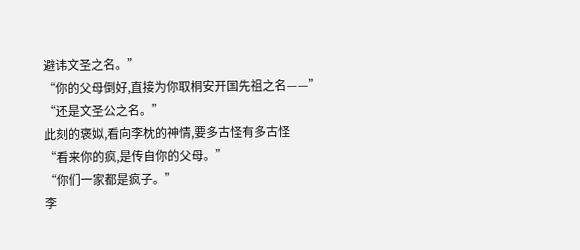避讳文圣之名。”
“你的父母倒好,直接为你取桐安开国先祖之名——”
“还是文圣公之名。”
此刻的褒姒,看向李枕的神情,要多古怪有多古怪
“看来你的疯,是传自你的父母。”
“你们一家都是疯子。”
李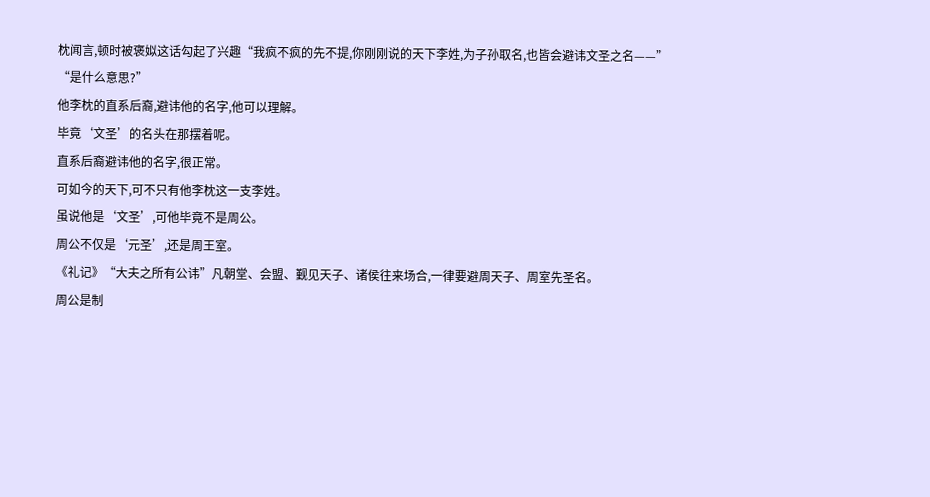枕闻言,顿时被褒姒这话勾起了兴趣“我疯不疯的先不提,你刚刚说的天下李姓,为子孙取名,也皆会避讳文圣之名——”
“是什么意思?”
他李枕的直系后裔,避讳他的名字,他可以理解。
毕竟‘文圣’的名头在那摆着呢。
直系后裔避讳他的名字,很正常。
可如今的天下,可不只有他李枕这一支李姓。
虽说他是‘文圣’,可他毕竟不是周公。
周公不仅是‘元圣’,还是周王室。
《礼记》“大夫之所有公讳”凡朝堂、会盟、觐见天子、诸侯往来场合,一律要避周天子、周室先圣名。
周公是制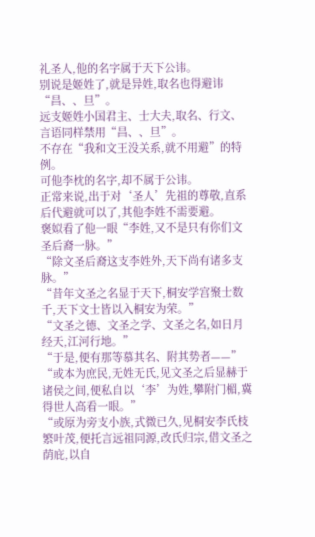礼圣人,他的名字属于天下公讳。
别说是姬姓了,就是异姓,取名也得避讳“昌、、旦”。
远支姬姓小国君主、士大夫,取名、行文、言语同样禁用“昌、、旦”。
不存在“我和文王没关系,就不用避”的特例。
可他李枕的名字,却不属于公讳。
正常来说,出于对‘圣人’先祖的尊敬,直系后代避就可以了,其他李姓不需要避。
褒姒看了他一眼“李姓,又不是只有你们文圣后裔一脉。”
“除文圣后裔这支李姓外,天下尚有诸多支脉。”
“昔年文圣之名显于天下,桐安学宫聚士数千,天下文士皆以入桐安为荣。”
“文圣之德、文圣之学、文圣之名,如日月经天,江河行地。”
“于是,便有那等慕其名、附其势者——”
“或本为庶民,无姓无氏,见文圣之后显赫于诸侯之间,便私自以‘李’为姓,攀附门楣,冀得世人高看一眼。”
“或原为旁支小族,式微已久,见桐安李氏枝繁叶茂,便托言远祖同源,改氏归宗,借文圣之荫庇,以自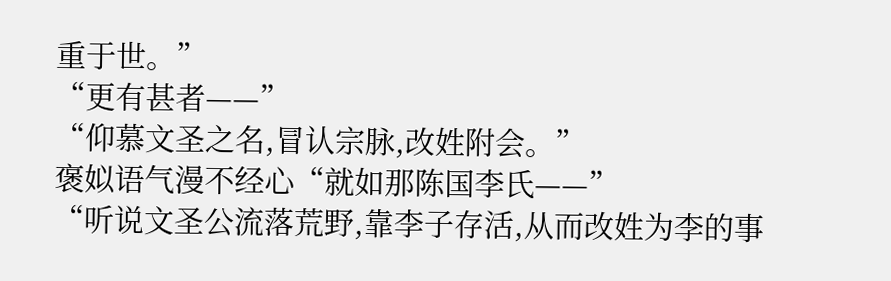重于世。”
“更有甚者——”
“仰慕文圣之名,冒认宗脉,改姓附会。”
褒姒语气漫不经心“就如那陈国李氏——”
“听说文圣公流落荒野,靠李子存活,从而改姓为李的事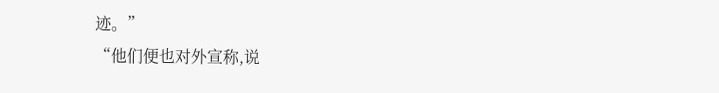迹。”
“他们便也对外宣称,说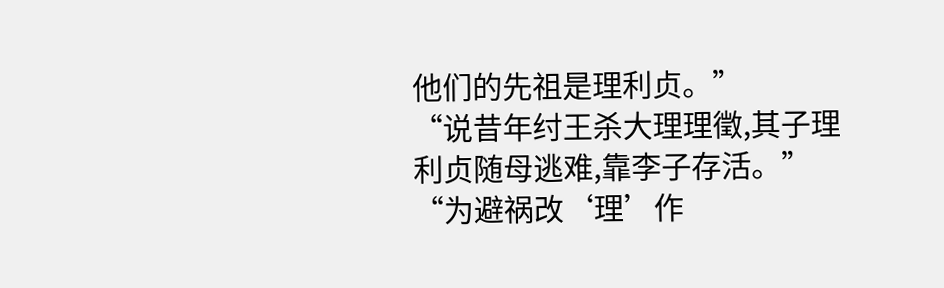他们的先祖是理利贞。”
“说昔年纣王杀大理理徵,其子理利贞随母逃难,靠李子存活。”
“为避祸改‘理’作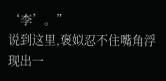‘李’。”
说到这里,褒姒忍不住嘴角浮现出一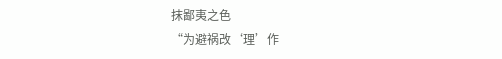抹鄙夷之色
“为避祸改‘理’作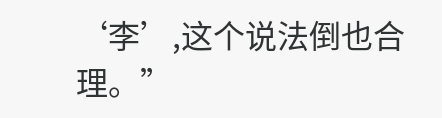‘李’,这个说法倒也合理。”